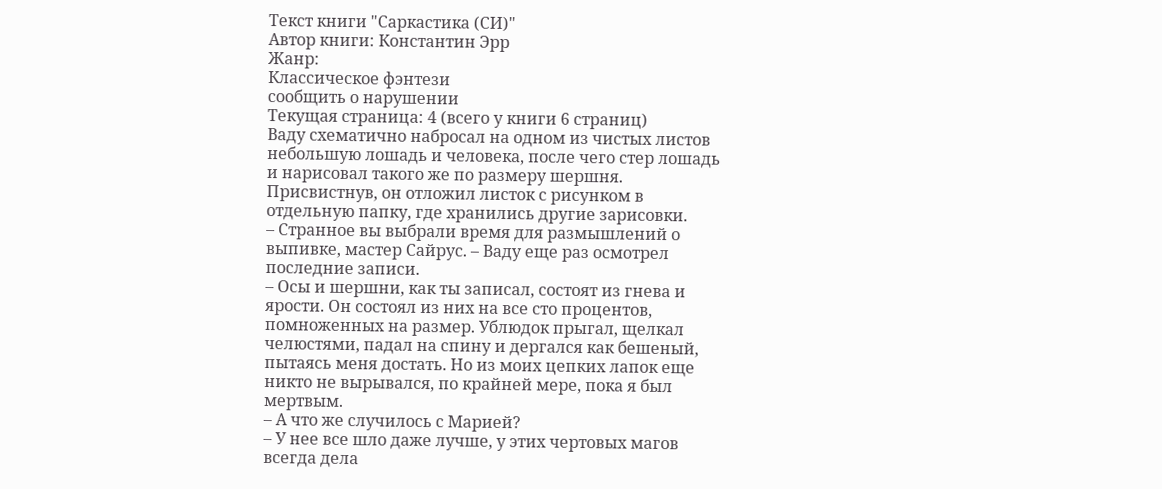Текст книги "Саркастика (СИ)"
Автор книги: Константин Эрр
Жанр:
Классическое фэнтези
сообщить о нарушении
Текущая страница: 4 (всего у книги 6 страниц)
Ваду схематично набросал на одном из чистых листов небольшую лошадь и человека, после чего стер лошадь и нарисовал такого же по размеру шершня. Присвистнув, он отложил листок с рисунком в отдельную папку, где хранились другие зарисовки.
– Странное вы выбрали время для размышлений о выпивке, мастер Сайрус. – Ваду еще раз осмотрел последние записи.
– Осы и шершни, как ты записал, состоят из гнева и ярости. Он состоял из них на все сто процентов, помноженных на размер. Ублюдок прыгал, щелкал челюстями, падал на спину и дергался как бешеный, пытаясь меня достать. Но из моих цепких лапок еще никто не вырывался, по крайней мере, пока я был мертвым.
– А что же случилось с Марией?
– У нее все шло даже лучше, у этих чертовых магов всегда дела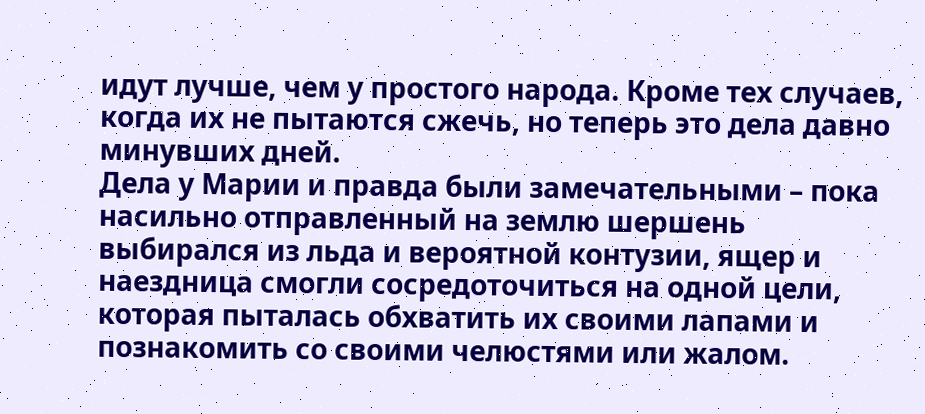идут лучше, чем у простого народа. Кроме тех случаев, когда их не пытаются сжечь, но теперь это дела давно минувших дней.
Дела у Марии и правда были замечательными – пока насильно отправленный на землю шершень выбирался из льда и вероятной контузии, ящер и наездница смогли сосредоточиться на одной цели, которая пыталась обхватить их своими лапами и познакомить со своими челюстями или жалом.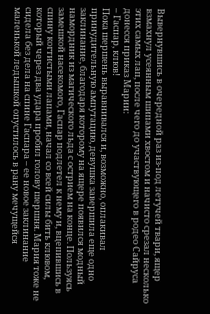Вывернувшись в очередной раз из-под летучей твари, ящер взмахнул усеянным шипами хвостом и начисто срезал несколько этих самых лап, после чего до участвующего в родео Сайруса донесся приказ Марии:
– Гаспар, клюв!
Пока шершень выравнивался и, возможно, оплакивал принудительную ампутацию, девушка завершила еще одно заклинание, благодаря которому на ящере появился модный намордник из магического льда с острием на конце. Пользуясь замешкой насекомого, Гаспар подлетел к нему и, вцепившись в спину когтистыми лапами, начал со всей силы бить клювом, который через два удара пробил голову шершня. Мария тоже не сидела без дела на спине Гаспара – ее новое заклинание маленькой ледышкой опустилось в рану мечущейся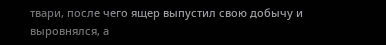твари, после чего ящер выпустил свою добычу и выровнялся, а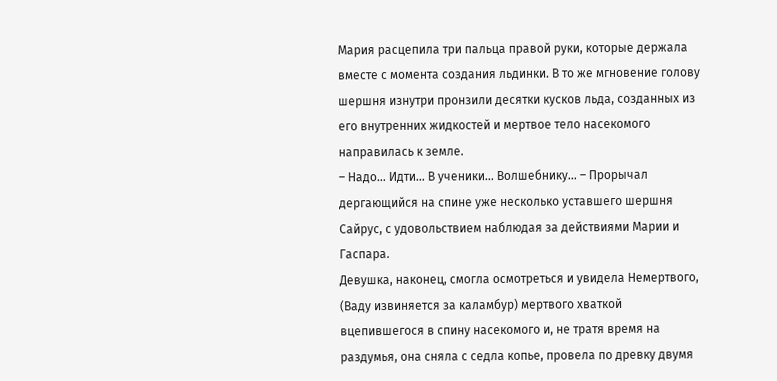Мария расцепила три пальца правой руки, которые держала вместе с момента создания льдинки. В то же мгновение голову шершня изнутри пронзили десятки кусков льда, созданных из его внутренних жидкостей и мертвое тело насекомого направилась к земле.
– Надо... Идти... В ученики... Волшебнику... – Прорычал дергающийся на спине уже несколько уставшего шершня Сайрус, с удовольствием наблюдая за действиями Марии и Гаспара.
Девушка, наконец, смогла осмотреться и увидела Немертвого, (Ваду извиняется за каламбур) мертвого хваткой вцепившегося в спину насекомого и, не тратя время на раздумья, она сняла с седла копье, провела по древку двумя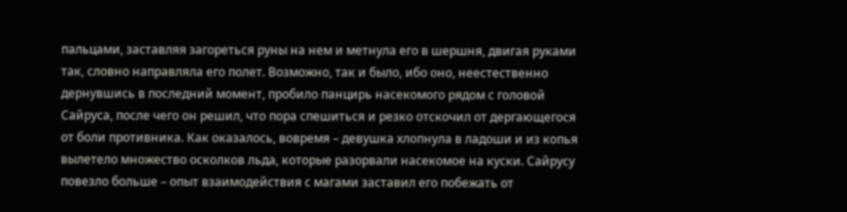пальцами, заставляя загореться руны на нем и метнула его в шершня, двигая руками так, словно направляла его полет. Возможно, так и было, ибо оно, неестественно дернувшись в последний момент, пробило панцирь насекомого рядом с головой Сайруса, после чего он решил, что пора спешиться и резко отскочил от дергающегося от боли противника. Как оказалось, вовремя – девушка хлопнула в ладоши и из копья вылетело множество осколков льда, которые разорвали насекомое на куски. Сайрусу повезло больше – опыт взаимодействия с магами заставил его побежать от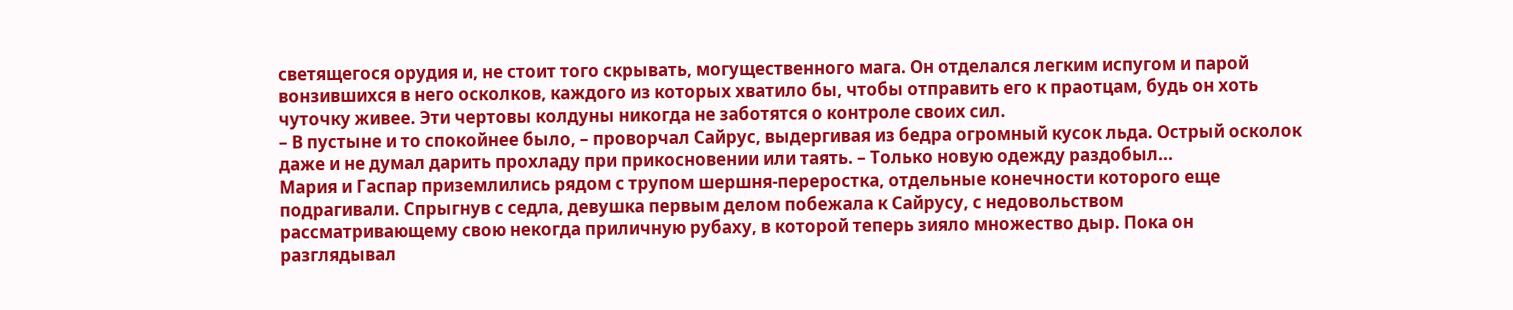светящегося орудия и, не стоит того скрывать, могущественного мага. Он отделался легким испугом и парой вонзившихся в него осколков, каждого из которых хватило бы, чтобы отправить его к праотцам, будь он хоть чуточку живее. Эти чертовы колдуны никогда не заботятся о контроле своих сил.
– В пустыне и то спокойнее было, – проворчал Сайрус, выдергивая из бедра огромный кусок льда. Острый осколок даже и не думал дарить прохладу при прикосновении или таять. – Только новую одежду раздобыл...
Мария и Гаспар приземлились рядом с трупом шершня-переростка, отдельные конечности которого еще подрагивали. Спрыгнув с седла, девушка первым делом побежала к Сайрусу, с недовольством рассматривающему свою некогда приличную рубаху, в которой теперь зияло множество дыр. Пока он разглядывал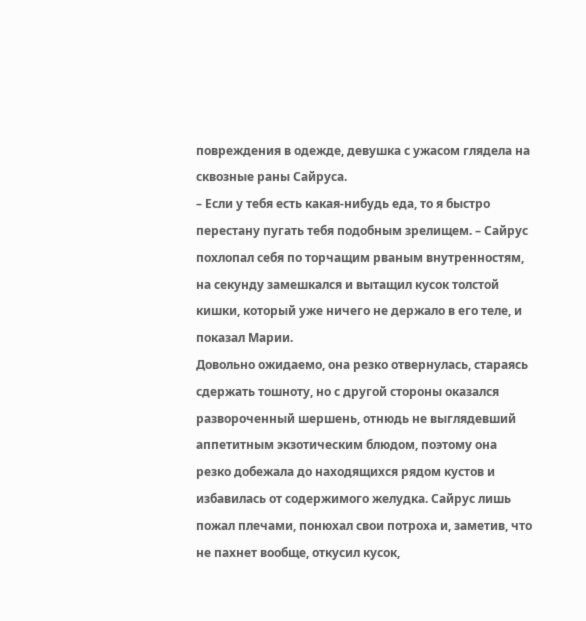повреждения в одежде, девушка с ужасом глядела на сквозные раны Сайруса.
– Если у тебя есть какая-нибудь еда, то я быстро перестану пугать тебя подобным зрелищем. – Сайрус похлопал себя по торчащим рваным внутренностям, на секунду замешкался и вытащил кусок толстой кишки, который уже ничего не держало в его теле, и показал Марии.
Довольно ожидаемо, она резко отвернулась, стараясь сдержать тошноту, но с другой стороны оказался развороченный шершень, отнюдь не выглядевший аппетитным экзотическим блюдом, поэтому она резко добежала до находящихся рядом кустов и избавилась от содержимого желудка. Сайрус лишь пожал плечами, понюхал свои потроха и, заметив, что не пахнет вообще, откусил кусок,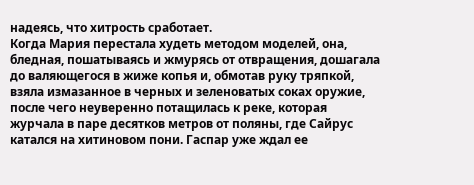надеясь, что хитрость сработает.
Когда Мария перестала худеть методом моделей, она, бледная, пошатываясь и жмурясь от отвращения, дошагала до валяющегося в жиже копья и, обмотав руку тряпкой, взяла измазанное в черных и зеленоватых соках оружие, после чего неуверенно потащилась к реке, которая журчала в паре десятков метров от поляны, где Сайрус катался на хитиновом пони. Гаспар уже ждал ее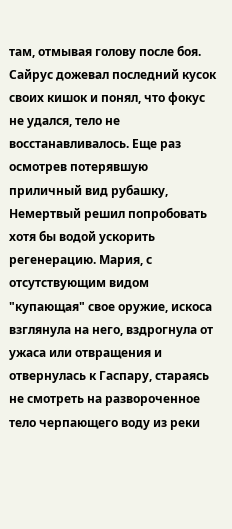там, отмывая голову после боя.
Сайрус дожевал последний кусок своих кишок и понял, что фокус не удался, тело не восстанавливалось. Еще раз осмотрев потерявшую приличный вид рубашку, Немертвый решил попробовать хотя бы водой ускорить регенерацию. Мария, с отсутствующим видом "купающая" свое оружие, искоса взглянула на него, вздрогнула от ужаса или отвращения и отвернулась к Гаспару, стараясь не смотреть на развороченное тело черпающего воду из реки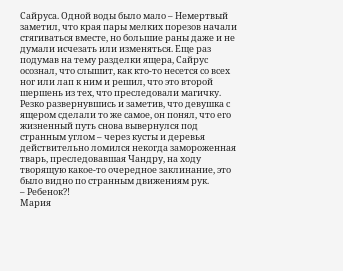Сайруса. Одной воды было мало – Немертвый заметил, что края пары мелких порезов начали стягиваться вместе, но большие раны даже и не думали исчезать или изменяться. Еще раз подумав на тему разделки ящера, Сайрус осознал, что слышит, как кто-то несется со всех ног или лап к ним и решил, что это второй шершень из тех, что преследовали магичку. Резко развернувшись и заметив, что девушка с ящером сделали то же самое, он понял, что его жизненный путь снова вывернулся под странным углом – через кусты и деревья действительно ломился некогда замороженная тварь, преследовавшая Чандру, на ходу творящую какое-то очередное заклинание, это было видно по странным движениям рук.
– Ребенок?!
Мария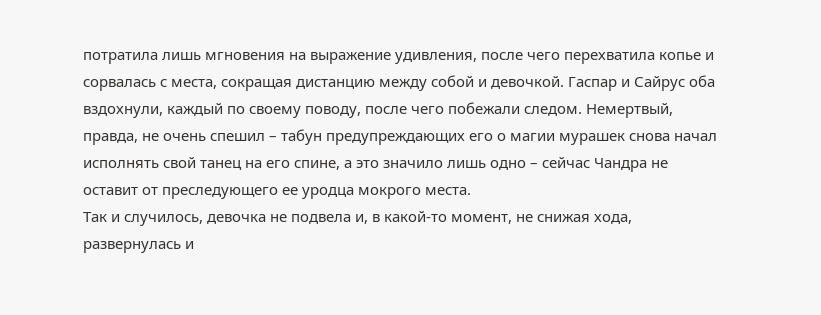потратила лишь мгновения на выражение удивления, после чего перехватила копье и сорвалась с места, сокращая дистанцию между собой и девочкой. Гаспар и Сайрус оба вздохнули, каждый по своему поводу, после чего побежали следом. Немертвый, правда, не очень спешил – табун предупреждающих его о магии мурашек снова начал исполнять свой танец на его спине, а это значило лишь одно – сейчас Чандра не оставит от преследующего ее уродца мокрого места.
Так и случилось, девочка не подвела и, в какой-то момент, не снижая хода, развернулась и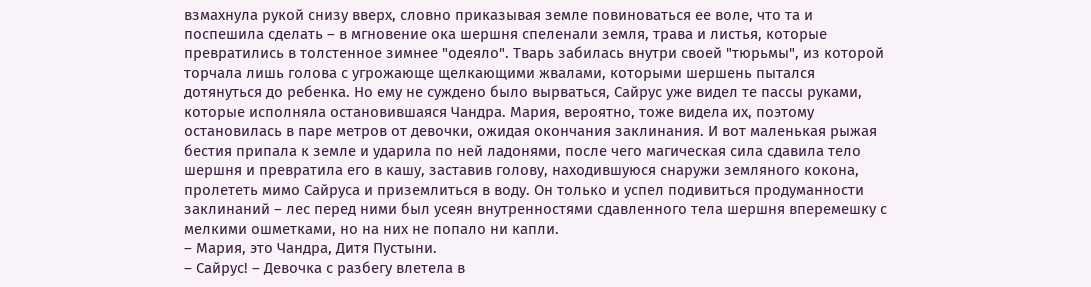взмахнула рукой снизу вверх, словно приказывая земле повиноваться ее воле, что та и поспешила сделать – в мгновение ока шершня спеленали земля, трава и листья, которые превратились в толстенное зимнее "одеяло". Тварь забилась внутри своей "тюрьмы", из которой торчала лишь голова с угрожающе щелкающими жвалами, которыми шершень пытался дотянуться до ребенка. Но ему не суждено было вырваться, Сайрус уже видел те пассы руками, которые исполняла остановившаяся Чандра. Мария, вероятно, тоже видела их, поэтому остановилась в паре метров от девочки, ожидая окончания заклинания. И вот маленькая рыжая бестия припала к земле и ударила по ней ладонями, после чего магическая сила сдавила тело шершня и превратила его в кашу, заставив голову, находившуюся снаружи земляного кокона, пролететь мимо Сайруса и приземлиться в воду. Он только и успел подивиться продуманности заклинаний – лес перед ними был усеян внутренностями сдавленного тела шершня вперемешку с мелкими ошметками, но на них не попало ни капли.
– Мария, это Чандра, Дитя Пустыни.
– Сайрус! – Девочка с разбегу влетела в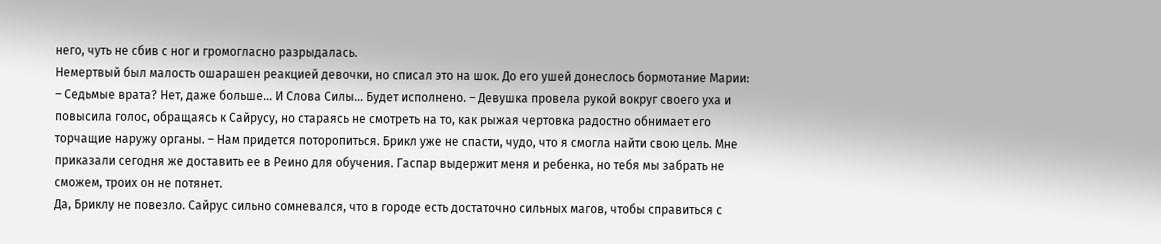него, чуть не сбив с ног и громогласно разрыдалась.
Немертвый был малость ошарашен реакцией девочки, но списал это на шок. До его ушей донеслось бормотание Марии:
– Седьмые врата? Нет, даже больше... И Слова Силы... Будет исполнено. – Девушка провела рукой вокруг своего уха и повысила голос, обращаясь к Сайрусу, но стараясь не смотреть на то, как рыжая чертовка радостно обнимает его торчащие наружу органы. – Нам придется поторопиться. Брикл уже не спасти, чудо, что я смогла найти свою цель. Мне приказали сегодня же доставить ее в Реино для обучения. Гаспар выдержит меня и ребенка, но тебя мы забрать не сможем, троих он не потянет.
Да, Бриклу не повезло. Сайрус сильно сомневался, что в городе есть достаточно сильных магов, чтобы справиться с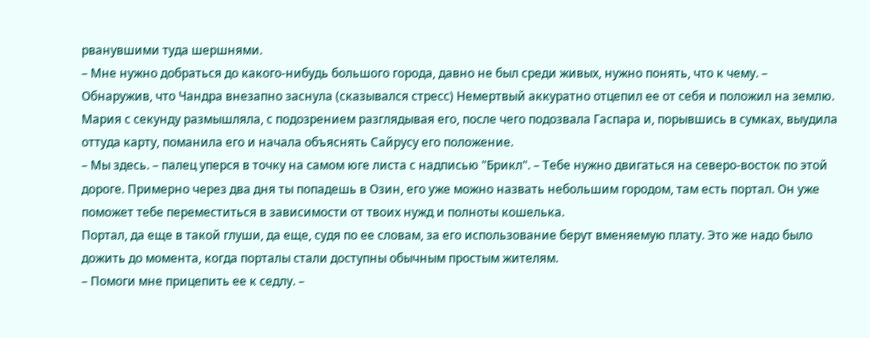рванувшими туда шершнями.
– Мне нужно добраться до какого-нибудь большого города, давно не был среди живых, нужно понять, что к чему. – Обнаружив, что Чандра внезапно заснула (сказывался стресс) Немертвый аккуратно отцепил ее от себя и положил на землю.
Мария с секунду размышляла, с подозрением разглядывая его, после чего подозвала Гаспара и, порывшись в сумках, выудила оттуда карту, поманила его и начала объяснять Сайрусу его положение.
– Мы здесь. – палец уперся в точку на самом юге листа с надписью "Брикл". – Тебе нужно двигаться на северо-восток по этой дороге. Примерно через два дня ты попадешь в Озин, его уже можно назвать небольшим городом, там есть портал. Он уже поможет тебе переместиться в зависимости от твоих нужд и полноты кошелька.
Портал, да еще в такой глуши, да еще, судя по ее словам, за его использование берут вменяемую плату. Это же надо было дожить до момента, когда порталы стали доступны обычным простым жителям.
– Помоги мне прицепить ее к седлу. –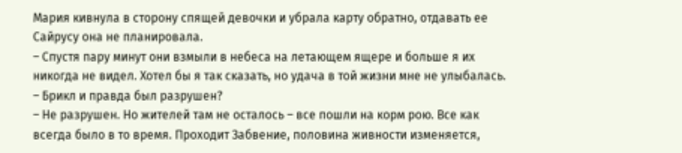Мария кивнула в сторону спящей девочки и убрала карту обратно, отдавать ее Сайрусу она не планировала.
– Спустя пару минут они взмыли в небеса на летающем ящере и больше я их никогда не видел. Хотел бы я так сказать, но удача в той жизни мне не улыбалась.
– Брикл и правда был разрушен?
– Не разрушен. Но жителей там не осталось – все пошли на корм рою. Все как всегда было в то время. Проходит Забвение, половина живности изменяется,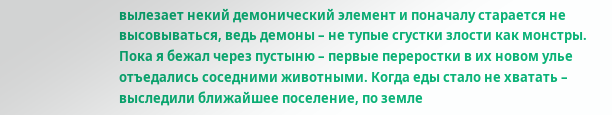вылезает некий демонический элемент и поначалу старается не высовываться, ведь демоны – не тупые сгустки злости как монстры. Пока я бежал через пустыню – первые переростки в их новом улье отъедались соседними животными. Когда еды стало не хватать – выследили ближайшее поселение, по земле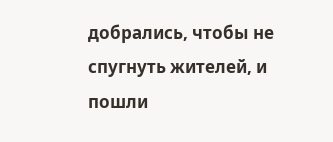добрались, чтобы не спугнуть жителей, и пошли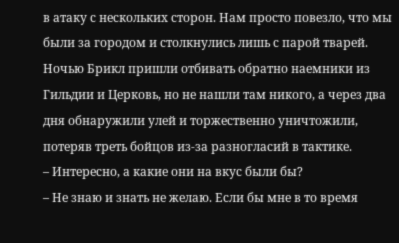в атаку с нескольких сторон. Нам просто повезло, что мы были за городом и столкнулись лишь с парой тварей. Ночью Брикл пришли отбивать обратно наемники из Гильдии и Церковь, но не нашли там никого, а через два дня обнаружили улей и торжественно уничтожили, потеряв треть бойцов из-за разногласий в тактике.
– Интересно, а какие они на вкус были бы?
– Не знаю и знать не желаю. Если бы мне в то время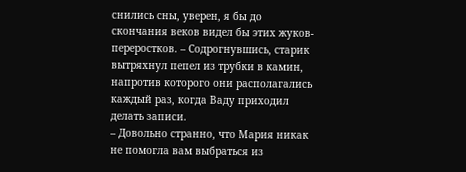снились сны, уверен, я бы до скончания веков видел бы этих жуков-переростков. – Содрогнувшись, старик вытряхнул пепел из трубки в камин, напротив которого они располагались каждый раз, когда Ваду приходил делать записи.
– Довольно странно, что Мария никак не помогла вам выбраться из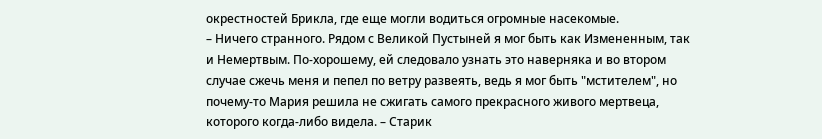окрестностей Брикла, где еще могли водиться огромные насекомые.
– Ничего странного. Рядом с Великой Пустыней я мог быть как Измененным, так и Немертвым. По-хорошему, ей следовало узнать это наверняка и во втором случае сжечь меня и пепел по ветру развеять, ведь я мог быть "мстителем", но почему-то Мария решила не сжигать самого прекрасного живого мертвеца, которого когда-либо видела. – Старик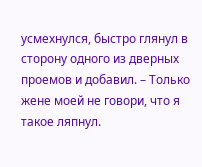усмехнулся, быстро глянул в сторону одного из дверных проемов и добавил. – Только жене моей не говори, что я такое ляпнул.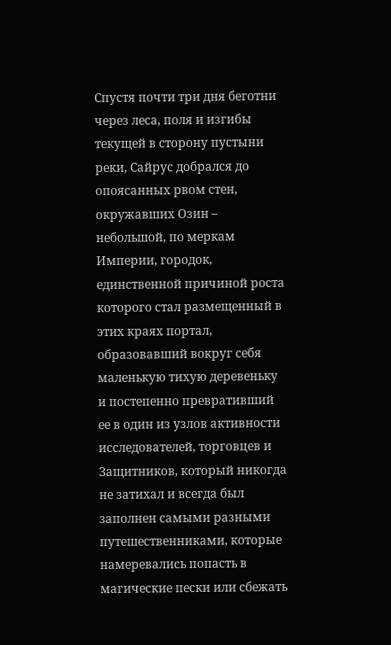Спустя почти три дня беготни через леса, поля и изгибы текущей в сторону пустыни реки, Сайрус добрался до опоясанных рвом стен, окружавших Озин – небольшой, по меркам Империи, городок, единственной причиной роста которого стал размещенный в этих краях портал, образовавший вокруг себя маленькую тихую деревеньку и постепенно превративший ее в один из узлов активности исследователей, торговцев и Защитников, который никогда не затихал и всегда был заполнен самыми разными путешественниками, которые намеревались попасть в магические пески или сбежать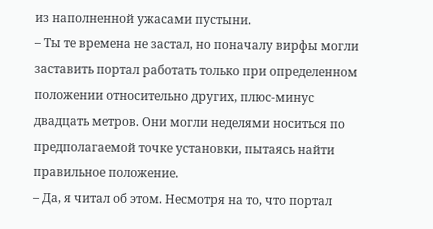из наполненной ужасами пустыни.
– Ты те времена не застал, но поначалу вирфы могли заставить портал работать только при определенном положении относительно других, плюс-минус двадцать метров. Они могли неделями носиться по предполагаемой точке установки, пытаясь найти правильное положение.
– Да, я читал об этом. Несмотря на то, что портал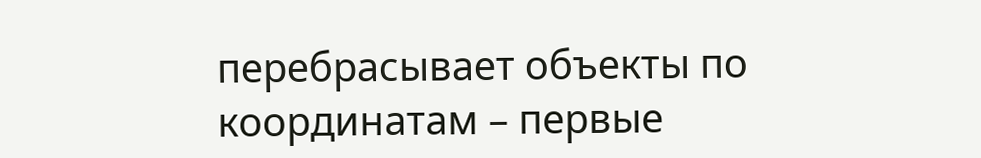перебрасывает объекты по координатам – первые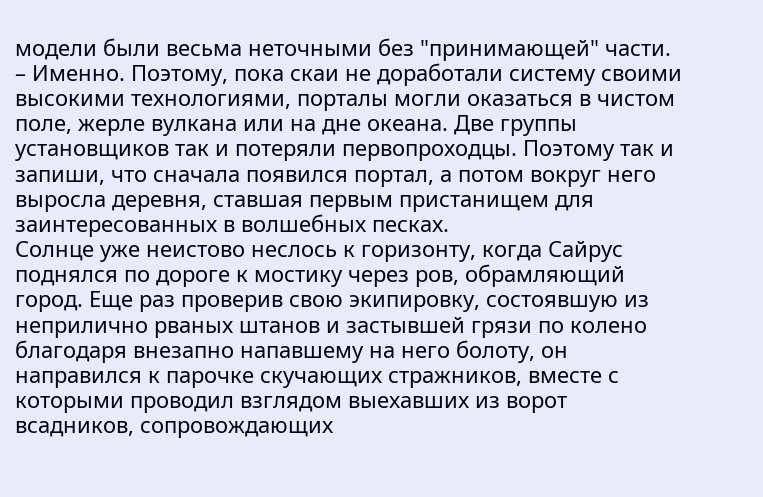модели были весьма неточными без "принимающей" части.
– Именно. Поэтому, пока скаи не доработали систему своими высокими технологиями, порталы могли оказаться в чистом поле, жерле вулкана или на дне океана. Две группы установщиков так и потеряли первопроходцы. Поэтому так и запиши, что сначала появился портал, а потом вокруг него выросла деревня, ставшая первым пристанищем для заинтересованных в волшебных песках.
Солнце уже неистово неслось к горизонту, когда Сайрус поднялся по дороге к мостику через ров, обрамляющий город. Еще раз проверив свою экипировку, состоявшую из неприлично рваных штанов и застывшей грязи по колено благодаря внезапно напавшему на него болоту, он направился к парочке скучающих стражников, вместе с которыми проводил взглядом выехавших из ворот всадников, сопровождающих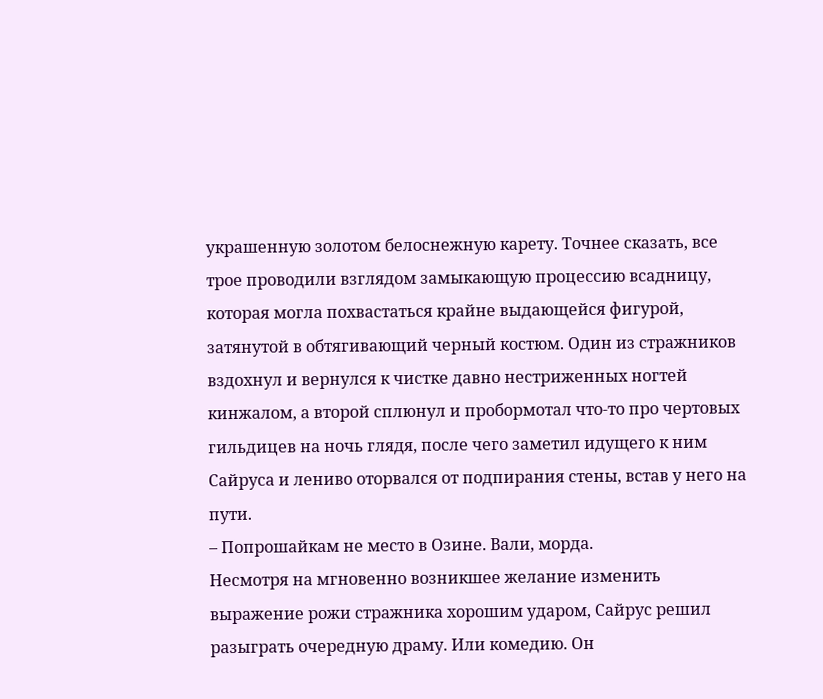украшенную золотом белоснежную карету. Точнее сказать, все трое проводили взглядом замыкающую процессию всадницу, которая могла похвастаться крайне выдающейся фигурой, затянутой в обтягивающий черный костюм. Один из стражников вздохнул и вернулся к чистке давно нестриженных ногтей кинжалом, а второй сплюнул и пробормотал что-то про чертовых гильдицев на ночь глядя, после чего заметил идущего к ним Сайруса и лениво оторвался от подпирания стены, встав у него на пути.
– Попрошайкам не место в Озине. Вали, морда.
Несмотря на мгновенно возникшее желание изменить выражение рожи стражника хорошим ударом, Сайрус решил разыграть очередную драму. Или комедию. Он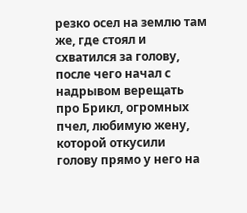резко осел на землю там же, где стоял и схватился за голову, после чего начал с надрывом верещать про Брикл, огромных пчел, любимую жену, которой откусили голову прямо у него на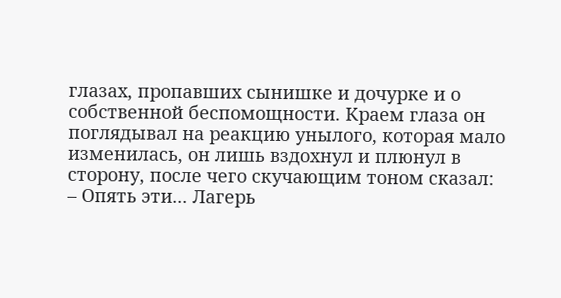глазах, пропавших сынишке и дочурке и о собственной беспомощности. Краем глаза он поглядывал на реакцию унылого, которая мало изменилась, он лишь вздохнул и плюнул в сторону, после чего скучающим тоном сказал:
– Опять эти... Лагерь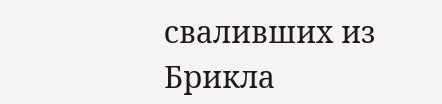сваливших из Брикла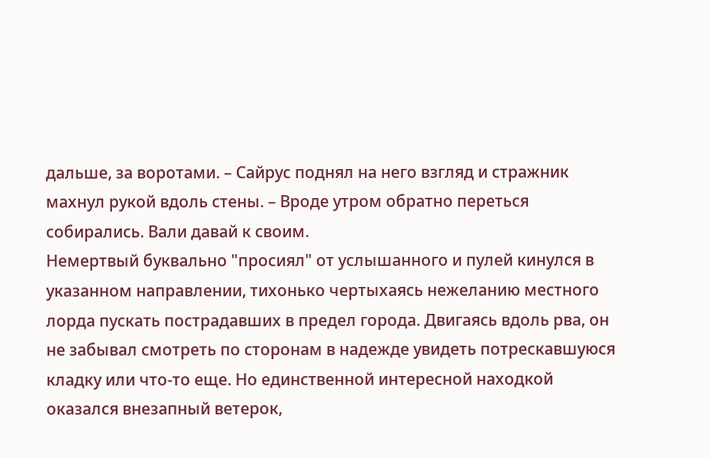дальше, за воротами. – Сайрус поднял на него взгляд и стражник махнул рукой вдоль стены. – Вроде утром обратно переться собирались. Вали давай к своим.
Немертвый буквально "просиял" от услышанного и пулей кинулся в указанном направлении, тихонько чертыхаясь нежеланию местного лорда пускать пострадавших в предел города. Двигаясь вдоль рва, он не забывал смотреть по сторонам в надежде увидеть потрескавшуюся кладку или что-то еще. Но единственной интересной находкой оказался внезапный ветерок,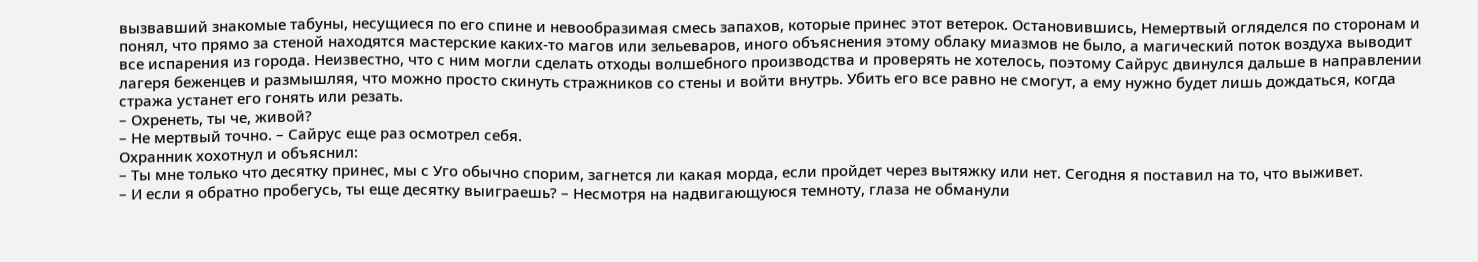вызвавший знакомые табуны, несущиеся по его спине и невообразимая смесь запахов, которые принес этот ветерок. Остановившись, Немертвый огляделся по сторонам и понял, что прямо за стеной находятся мастерские каких-то магов или зельеваров, иного объяснения этому облаку миазмов не было, а магический поток воздуха выводит все испарения из города. Неизвестно, что с ним могли сделать отходы волшебного производства и проверять не хотелось, поэтому Сайрус двинулся дальше в направлении лагеря беженцев и размышляя, что можно просто скинуть стражников со стены и войти внутрь. Убить его все равно не смогут, а ему нужно будет лишь дождаться, когда стража устанет его гонять или резать.
– Охренеть, ты че, живой?
– Не мертвый точно. – Сайрус еще раз осмотрел себя.
Охранник хохотнул и объяснил:
– Ты мне только что десятку принес, мы с Уго обычно спорим, загнется ли какая морда, если пройдет через вытяжку или нет. Сегодня я поставил на то, что выживет.
– И если я обратно пробегусь, ты еще десятку выиграешь? – Несмотря на надвигающуюся темноту, глаза не обманули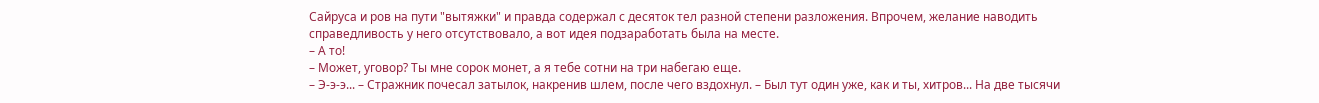Сайруса и ров на пути "вытяжки" и правда содержал с десяток тел разной степени разложения. Впрочем, желание наводить справедливость у него отсутствовало, а вот идея подзаработать была на месте.
– А то!
– Может, уговор? Ты мне сорок монет, а я тебе сотни на три набегаю еще.
– Э-э-э... – Стражник почесал затылок, накренив шлем, после чего вздохнул. – Был тут один уже, как и ты, хитров... На две тысячи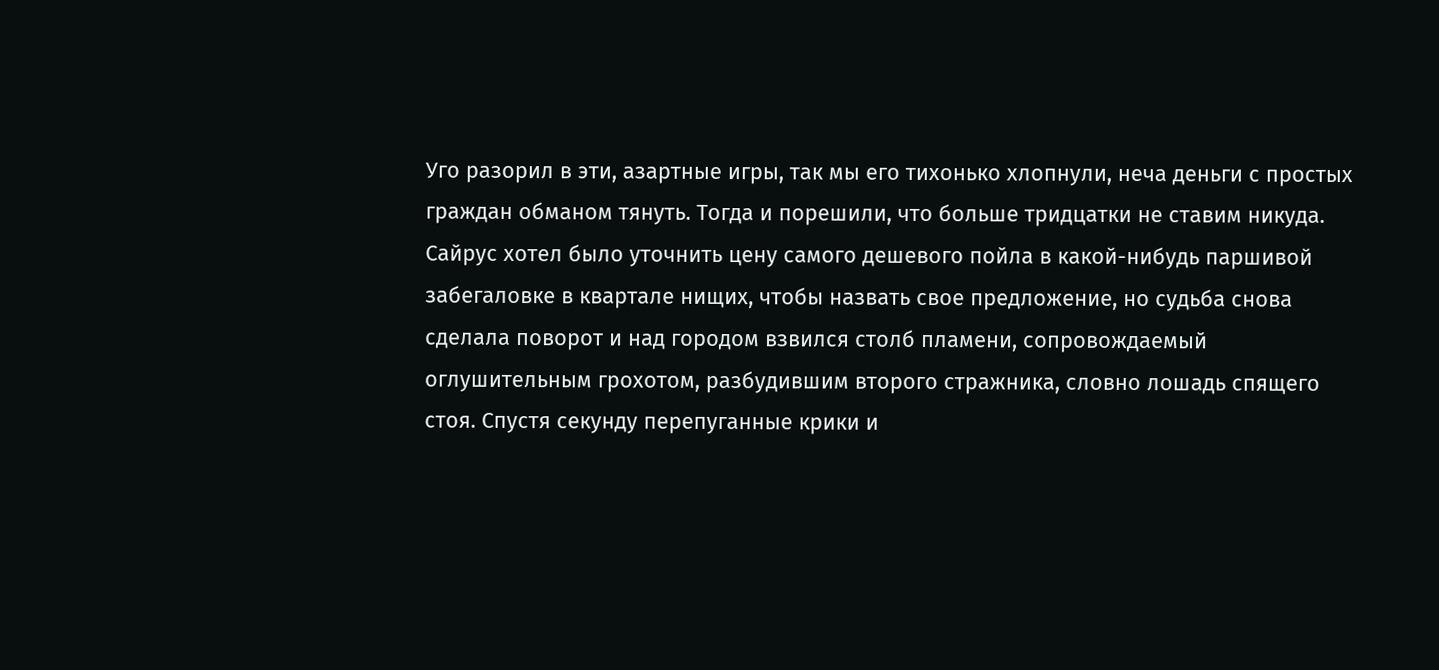Уго разорил в эти, азартные игры, так мы его тихонько хлопнули, неча деньги с простых граждан обманом тянуть. Тогда и порешили, что больше тридцатки не ставим никуда.
Сайрус хотел было уточнить цену самого дешевого пойла в какой-нибудь паршивой забегаловке в квартале нищих, чтобы назвать свое предложение, но судьба снова сделала поворот и над городом взвился столб пламени, сопровождаемый оглушительным грохотом, разбудившим второго стражника, словно лошадь спящего стоя. Спустя секунду перепуганные крики и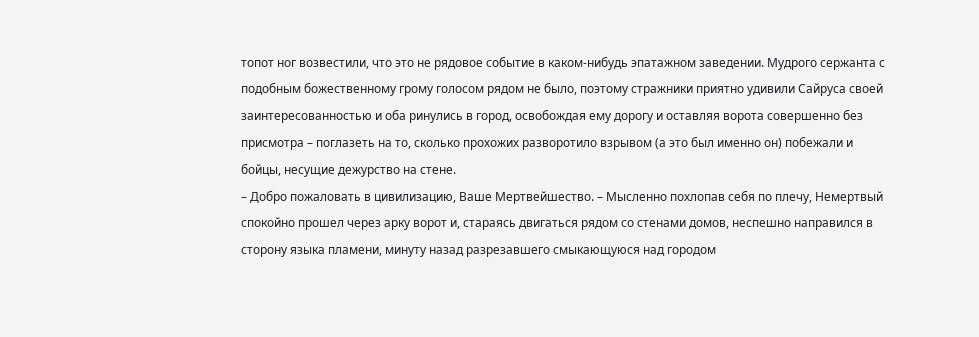топот ног возвестили, что это не рядовое событие в каком-нибудь эпатажном заведении. Мудрого сержанта с подобным божественному грому голосом рядом не было, поэтому стражники приятно удивили Сайруса своей заинтересованностью и оба ринулись в город, освобождая ему дорогу и оставляя ворота совершенно без присмотра – поглазеть на то, сколько прохожих разворотило взрывом (а это был именно он) побежали и бойцы, несущие дежурство на стене.
– Добро пожаловать в цивилизацию, Ваше Мертвейшество. – Мысленно похлопав себя по плечу, Немертвый спокойно прошел через арку ворот и, стараясь двигаться рядом со стенами домов, неспешно направился в сторону языка пламени, минуту назад разрезавшего смыкающуюся над городом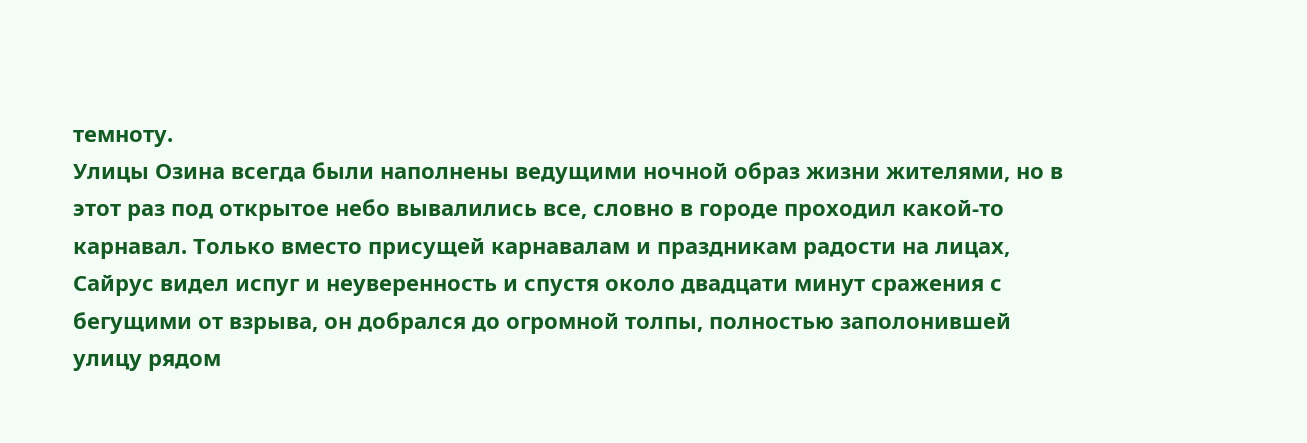темноту.
Улицы Озина всегда были наполнены ведущими ночной образ жизни жителями, но в этот раз под открытое небо вывалились все, словно в городе проходил какой-то карнавал. Только вместо присущей карнавалам и праздникам радости на лицах, Сайрус видел испуг и неуверенность и спустя около двадцати минут сражения с бегущими от взрыва, он добрался до огромной толпы, полностью заполонившей улицу рядом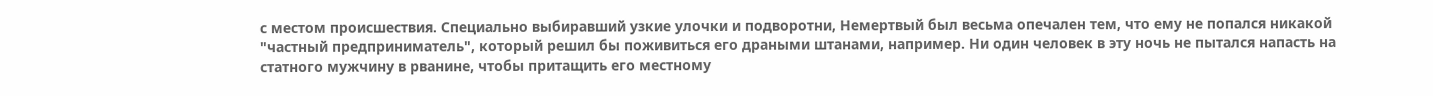с местом происшествия. Специально выбиравший узкие улочки и подворотни, Немертвый был весьма опечален тем, что ему не попался никакой "частный предприниматель", который решил бы поживиться его драными штанами, например. Ни один человек в эту ночь не пытался напасть на статного мужчину в рванине, чтобы притащить его местному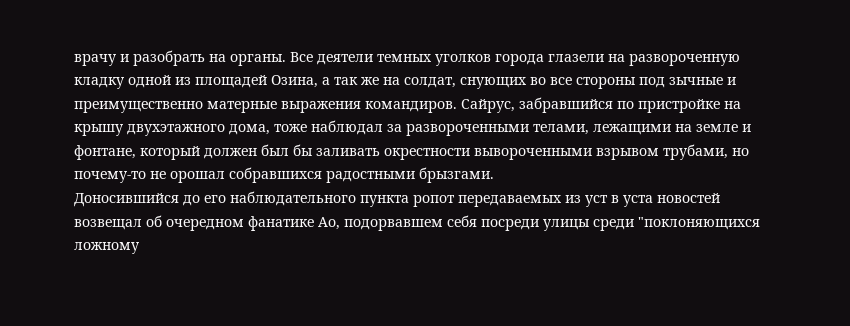врачу и разобрать на органы. Все деятели темных уголков города глазели на развороченную кладку одной из площадей Озина, а так же на солдат, снующих во все стороны под зычные и преимущественно матерные выражения командиров. Сайрус, забравшийся по пристройке на крышу двухэтажного дома, тоже наблюдал за развороченными телами, лежащими на земле и фонтане, который должен был бы заливать окрестности вывороченными взрывом трубами, но почему-то не орошал собравшихся радостными брызгами.
Доносившийся до его наблюдательного пункта ропот передаваемых из уст в уста новостей возвещал об очередном фанатике Ао, подорвавшем себя посреди улицы среди "поклоняющихся ложному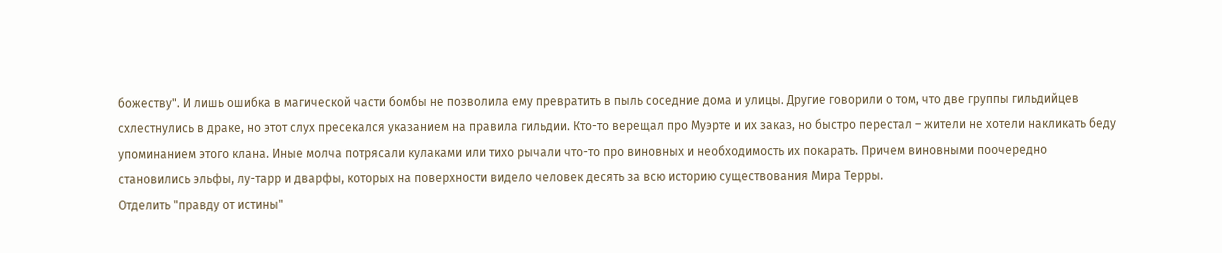божеству". И лишь ошибка в магической части бомбы не позволила ему превратить в пыль соседние дома и улицы. Другие говорили о том, что две группы гильдийцев схлестнулись в драке, но этот слух пресекался указанием на правила гильдии. Кто-то верещал про Муэрте и их заказ, но быстро перестал – жители не хотели накликать беду упоминанием этого клана. Иные молча потрясали кулаками или тихо рычали что-то про виновных и необходимость их покарать. Причем виновными поочередно становились эльфы, лу-тарр и дварфы, которых на поверхности видело человек десять за всю историю существования Мира Терры.
Отделить "правду от истины"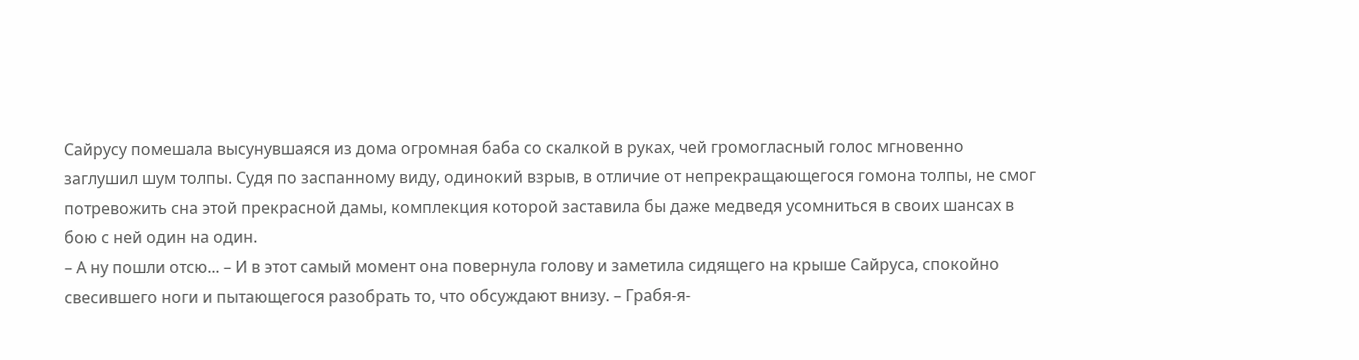Сайрусу помешала высунувшаяся из дома огромная баба со скалкой в руках, чей громогласный голос мгновенно заглушил шум толпы. Судя по заспанному виду, одинокий взрыв, в отличие от непрекращающегося гомона толпы, не смог потревожить сна этой прекрасной дамы, комплекция которой заставила бы даже медведя усомниться в своих шансах в бою с ней один на один.
– А ну пошли отсю... – И в этот самый момент она повернула голову и заметила сидящего на крыше Сайруса, спокойно свесившего ноги и пытающегося разобрать то, что обсуждают внизу. – Грабя-я-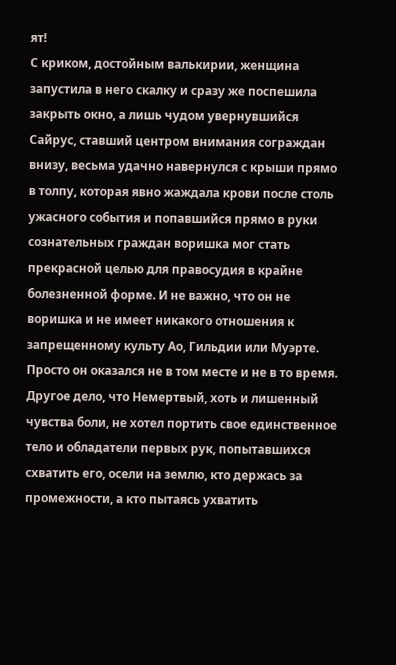ят!
С криком, достойным валькирии, женщина запустила в него скалку и сразу же поспешила закрыть окно, а лишь чудом увернувшийся Сайрус, ставший центром внимания сограждан внизу, весьма удачно навернулся с крыши прямо в толпу, которая явно жаждала крови после столь ужасного события и попавшийся прямо в руки сознательных граждан воришка мог стать прекрасной целью для правосудия в крайне болезненной форме. И не важно, что он не воришка и не имеет никакого отношения к запрещенному культу Ао, Гильдии или Муэрте. Просто он оказался не в том месте и не в то время. Другое дело, что Немертвый, хоть и лишенный чувства боли, не хотел портить свое единственное тело и обладатели первых рук, попытавшихся схватить его, осели на землю, кто держась за промежности, а кто пытаясь ухватить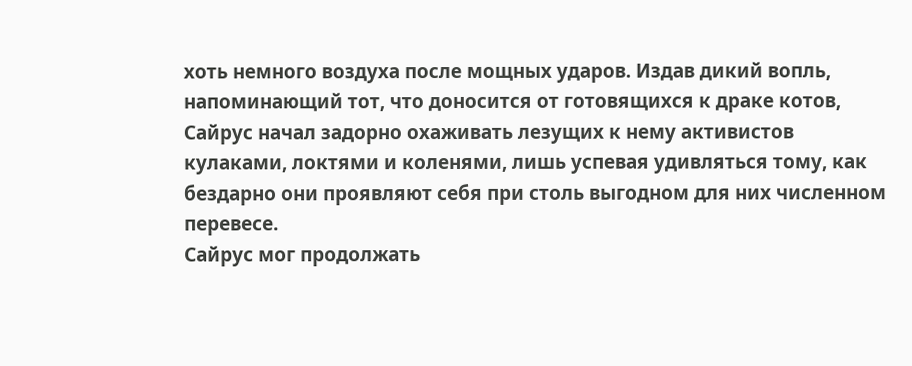хоть немного воздуха после мощных ударов. Издав дикий вопль, напоминающий тот, что доносится от готовящихся к драке котов, Сайрус начал задорно охаживать лезущих к нему активистов кулаками, локтями и коленями, лишь успевая удивляться тому, как бездарно они проявляют себя при столь выгодном для них численном перевесе.
Сайрус мог продолжать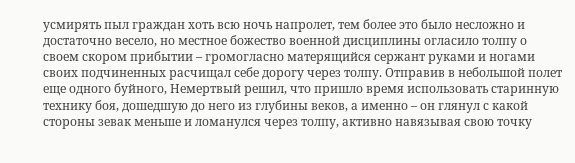усмирять пыл граждан хоть всю ночь напролет, тем более это было несложно и достаточно весело, но местное божество военной дисциплины огласило толпу о своем скором прибытии – громогласно матерящийся сержант руками и ногами своих подчиненных расчищал себе дорогу через толпу. Отправив в небольшой полет еще одного буйного, Немертвый решил, что пришло время использовать старинную технику боя, дошедшую до него из глубины веков, а именно – он глянул с какой стороны зевак меньше и ломанулся через толпу, активно навязывая свою точку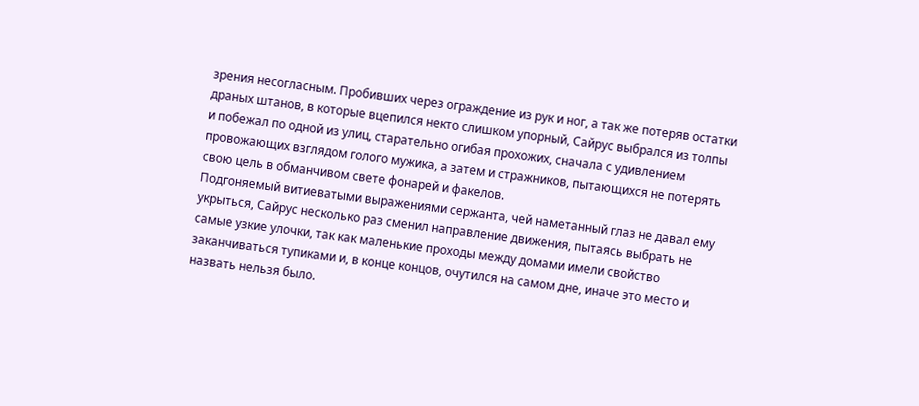зрения несогласным. Пробивших через ограждение из рук и ног, а так же потеряв остатки драных штанов, в которые вцепился некто слишком упорный, Сайрус выбрался из толпы и побежал по одной из улиц, старательно огибая прохожих, сначала с удивлением провожающих взглядом голого мужика, а затем и стражников, пытающихся не потерять свою цель в обманчивом свете фонарей и факелов.
Подгоняемый витиеватыми выражениями сержанта, чей наметанный глаз не давал ему укрыться, Сайрус несколько раз сменил направление движения, пытаясь выбрать не самые узкие улочки, так как маленькие проходы между домами имели свойство заканчиваться тупиками и, в конце концов, очутился на самом дне, иначе это место и назвать нельзя было.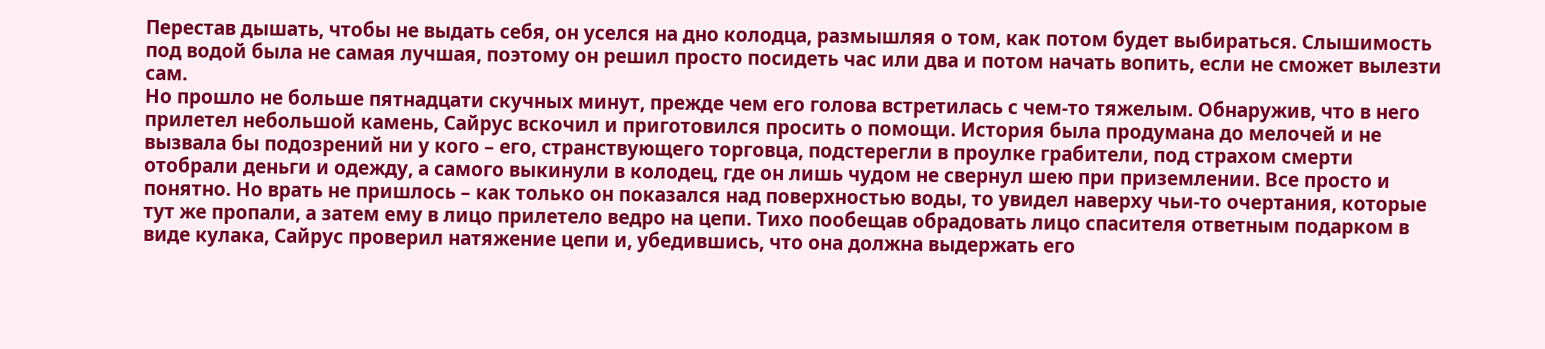Перестав дышать, чтобы не выдать себя, он уселся на дно колодца, размышляя о том, как потом будет выбираться. Слышимость под водой была не самая лучшая, поэтому он решил просто посидеть час или два и потом начать вопить, если не сможет вылезти сам.
Но прошло не больше пятнадцати скучных минут, прежде чем его голова встретилась с чем-то тяжелым. Обнаружив, что в него прилетел небольшой камень, Сайрус вскочил и приготовился просить о помощи. История была продумана до мелочей и не вызвала бы подозрений ни у кого – его, странствующего торговца, подстерегли в проулке грабители, под страхом смерти отобрали деньги и одежду, а самого выкинули в колодец, где он лишь чудом не свернул шею при приземлении. Все просто и понятно. Но врать не пришлось – как только он показался над поверхностью воды, то увидел наверху чьи-то очертания, которые тут же пропали, а затем ему в лицо прилетело ведро на цепи. Тихо пообещав обрадовать лицо спасителя ответным подарком в виде кулака, Сайрус проверил натяжение цепи и, убедившись, что она должна выдержать его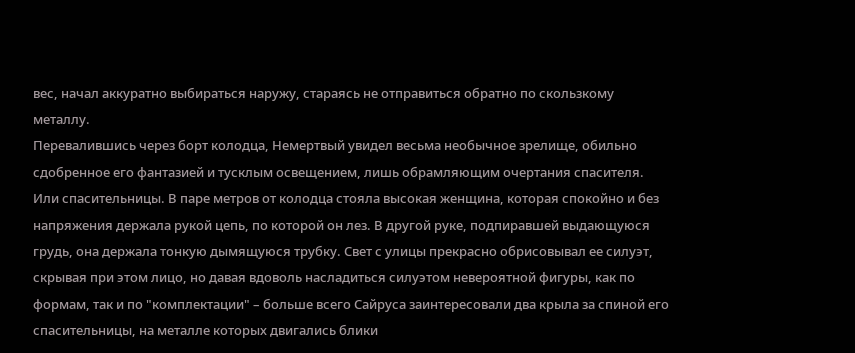вес, начал аккуратно выбираться наружу, стараясь не отправиться обратно по скользкому металлу.
Перевалившись через борт колодца, Немертвый увидел весьма необычное зрелище, обильно сдобренное его фантазией и тусклым освещением, лишь обрамляющим очертания спасителя. Или спасительницы. В паре метров от колодца стояла высокая женщина, которая спокойно и без напряжения держала рукой цепь, по которой он лез. В другой руке, подпиравшей выдающуюся грудь, она держала тонкую дымящуюся трубку. Свет с улицы прекрасно обрисовывал ее силуэт, скрывая при этом лицо, но давая вдоволь насладиться силуэтом невероятной фигуры, как по формам, так и по "комплектации" – больше всего Сайруса заинтересовали два крыла за спиной его спасительницы, на металле которых двигались блики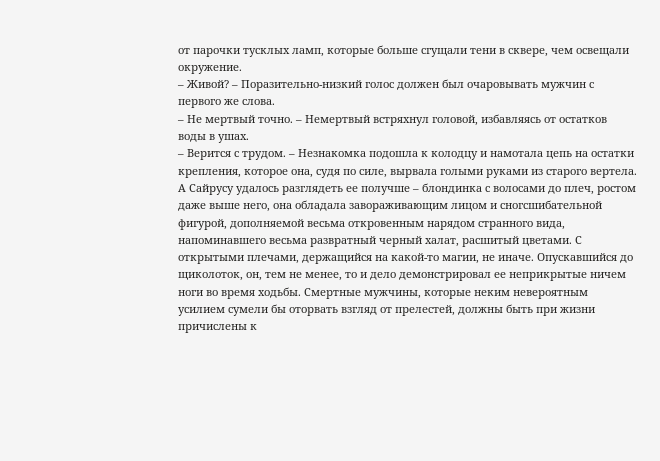от парочки тусклых ламп, которые больше сгущали тени в сквере, чем освещали окружение.
– Живой? – Поразительно-низкий голос должен был очаровывать мужчин с первого же слова.
– Не мертвый точно. – Немертвый встряхнул головой, избавляясь от остатков воды в ушах.
– Верится с трудом. – Незнакомка подошла к колодцу и намотала цепь на остатки крепления, которое она, судя по силе, вырвала голыми руками из старого вертела.
А Сайрусу удалось разглядеть ее получше – блондинка с волосами до плеч, ростом даже выше него, она обладала завораживающим лицом и сногсшибательной фигурой, дополняемой весьма откровенным нарядом странного вида, напоминавшего весьма развратный черный халат, расшитый цветами. С открытыми плечами, держащийся на какой-то магии, не иначе. Опускавшийся до щиколоток, он, тем не менее, то и дело демонстрировал ее неприкрытые ничем ноги во время ходьбы. Смертные мужчины, которые неким невероятным усилием сумели бы оторвать взгляд от прелестей, должны быть при жизни причислены к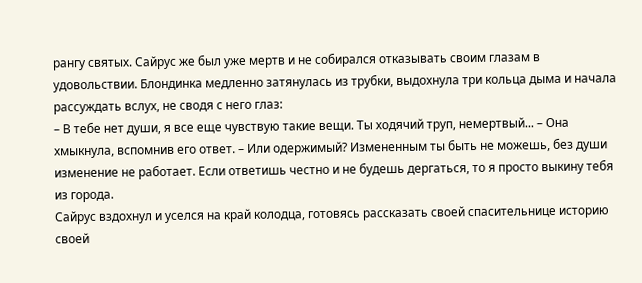рангу святых. Сайрус же был уже мертв и не собирался отказывать своим глазам в удовольствии. Блондинка медленно затянулась из трубки, выдохнула три кольца дыма и начала рассуждать вслух, не сводя с него глаз:
– В тебе нет души, я все еще чувствую такие вещи. Ты ходячий труп, немертвый... – Она хмыкнула, вспомнив его ответ. – Или одержимый? Измененным ты быть не можешь, без души изменение не работает. Если ответишь честно и не будешь дергаться, то я просто выкину тебя из города.
Сайрус вздохнул и уселся на край колодца, готовясь рассказать своей спасительнице историю своей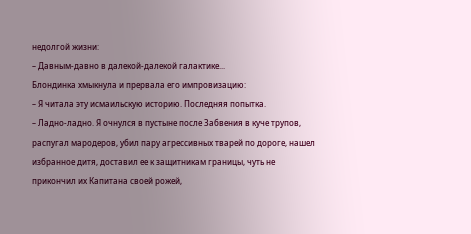недолгой жизни:
– Давным-давно в далекой-далекой галактике...
Блондинка хмыкнула и прервала его импровизацию:
– Я читала эту исмаильскую историю. Последняя попытка.
– Ладно-ладно. Я очнулся в пустыне после Забвения в куче трупов, распугал мародеров, убил пару агрессивных тварей по дороге, нашел избранное дитя, доставил ее к защитникам границы, чуть не прикончил их Капитана своей рожей,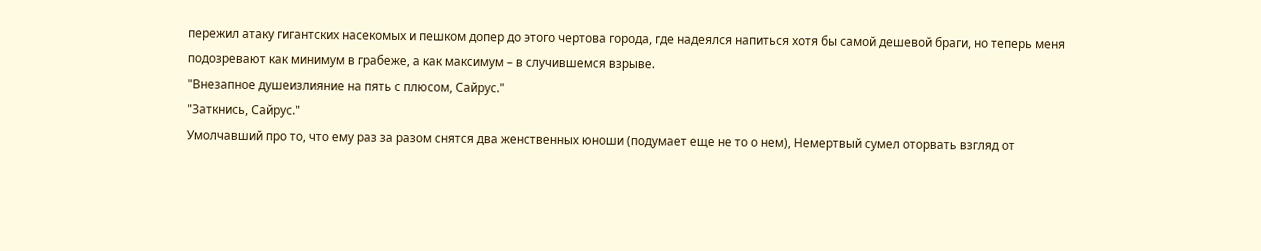пережил атаку гигантских насекомых и пешком допер до этого чертова города, где надеялся напиться хотя бы самой дешевой браги, но теперь меня подозревают как минимум в грабеже, а как максимум – в случившемся взрыве.
"Внезапное душеизлияние на пять с плюсом, Сайрус."
"Заткнись, Сайрус."
Умолчавший про то, что ему раз за разом снятся два женственных юноши (подумает еще не то о нем), Немертвый сумел оторвать взгляд от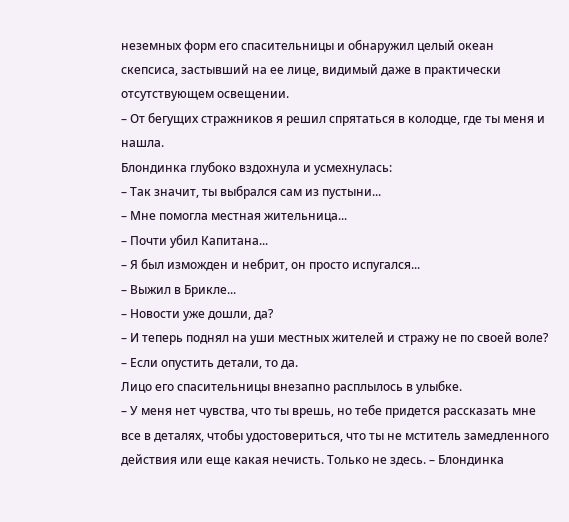неземных форм его спасительницы и обнаружил целый океан скепсиса, застывший на ее лице, видимый даже в практически отсутствующем освещении.
– От бегущих стражников я решил спрятаться в колодце, где ты меня и нашла.
Блондинка глубоко вздохнула и усмехнулась:
– Так значит, ты выбрался сам из пустыни...
– Мне помогла местная жительница...
– Почти убил Капитана...
– Я был изможден и небрит, он просто испугался...
– Выжил в Брикле...
– Новости уже дошли, да?
– И теперь поднял на уши местных жителей и стражу не по своей воле?
– Если опустить детали, то да.
Лицо его спасительницы внезапно расплылось в улыбке.
– У меня нет чувства, что ты врешь, но тебе придется рассказать мне все в деталях, чтобы удостовериться, что ты не мститель замедленного действия или еще какая нечисть. Только не здесь. – Блондинка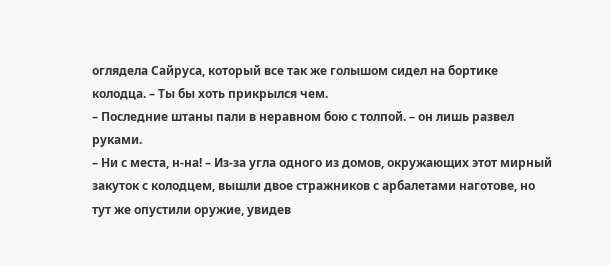оглядела Сайруса, который все так же голышом сидел на бортике колодца. – Ты бы хоть прикрылся чем.
– Последние штаны пали в неравном бою с толпой. – он лишь развел руками.
– Ни с места, н-на! – Из-за угла одного из домов, окружающих этот мирный закуток с колодцем, вышли двое стражников с арбалетами наготове, но тут же опустили оружие, увидев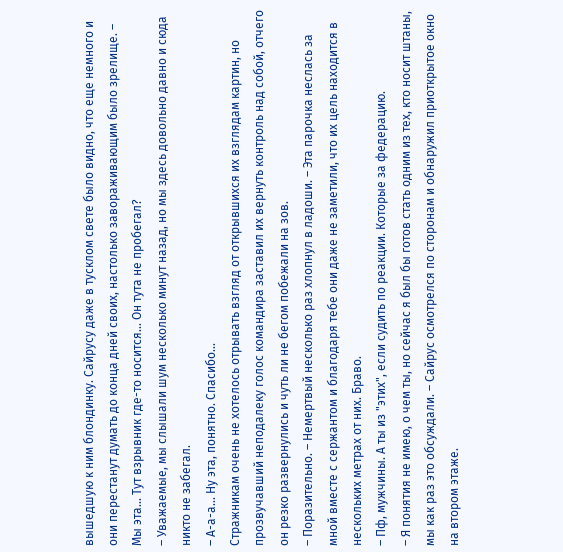вышедшую к ним блондинку. Сайрусу даже в тусклом свете было видно, что еще немного и они перестанут думать до конца дней своих, настолько завораживающим было зрелище. – Мы эта... Тут взрывник где-то носится... Он тута не пробегал?
– Уважаемые, мы слышали шум несколько минут назад, но мы здесь довольно давно и сюда никто не забегал.
– А-а-а... Ну эта, понятно. Спасибо...
Стражникам очень не хотелось отрывать взгляд от открывшихся их взглядам картин, но прозвучавший неподалеку голос командира заставил их вернуть контроль над собой, отчего он резко развернулись и чуть ли не бегом побежали на зов.
– Поразительно. – Немертвый несколько раз хлопнул в ладоши. – Эта парочка неслась за мной вместе с сержантом и благодаря тебе они даже не заметили, что их цель находится в нескольких метрах от них. Браво.
– Пф, мужчины. А ты из "этих", если судить по реакции. Которые за федерацию.
– Я понятия не имею, о чем ты, но сейчас я был бы готов стать одним из тех, кто носит штаны, мы как раз это обсуждали. – Сайрус осмотрелся по сторонам и обнаружил приоткрытое окно на втором этаже.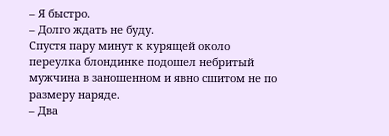– Я быстро.
– Долго ждать не буду.
Спустя пару минут к курящей около переулка блондинке подошел небритый мужчина в заношенном и явно сшитом не по размеру наряде.
– Два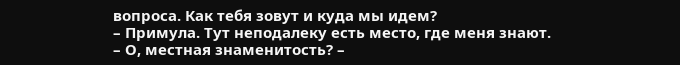вопроса. Как тебя зовут и куда мы идем?
– Примула. Тут неподалеку есть место, где меня знают.
– О, местная знаменитость? –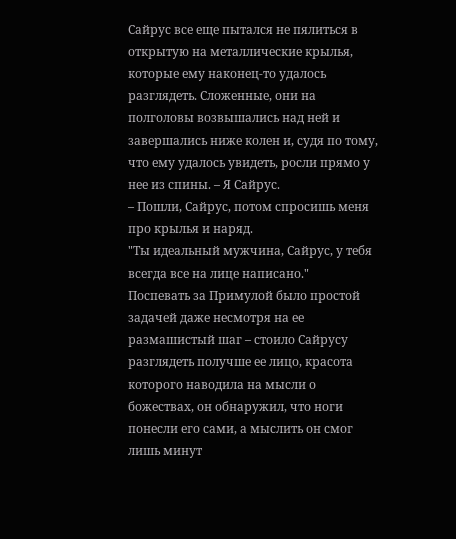Сайрус все еще пытался не пялиться в открытую на металлические крылья, которые ему наконец-то удалось разглядеть. Сложенные, они на полголовы возвышались над ней и завершались ниже колен и, судя по тому, что ему удалось увидеть, росли прямо у нее из спины. – Я Сайрус.
– Пошли, Сайрус, потом спросишь меня про крылья и наряд.
"Ты идеальный мужчина, Сайрус, у тебя всегда все на лице написано."
Поспевать за Примулой было простой задачей даже несмотря на ее размашистый шаг – стоило Сайрусу разглядеть получше ее лицо, красота которого наводила на мысли о божествах, он обнаружил, что ноги понесли его сами, а мыслить он смог лишь минут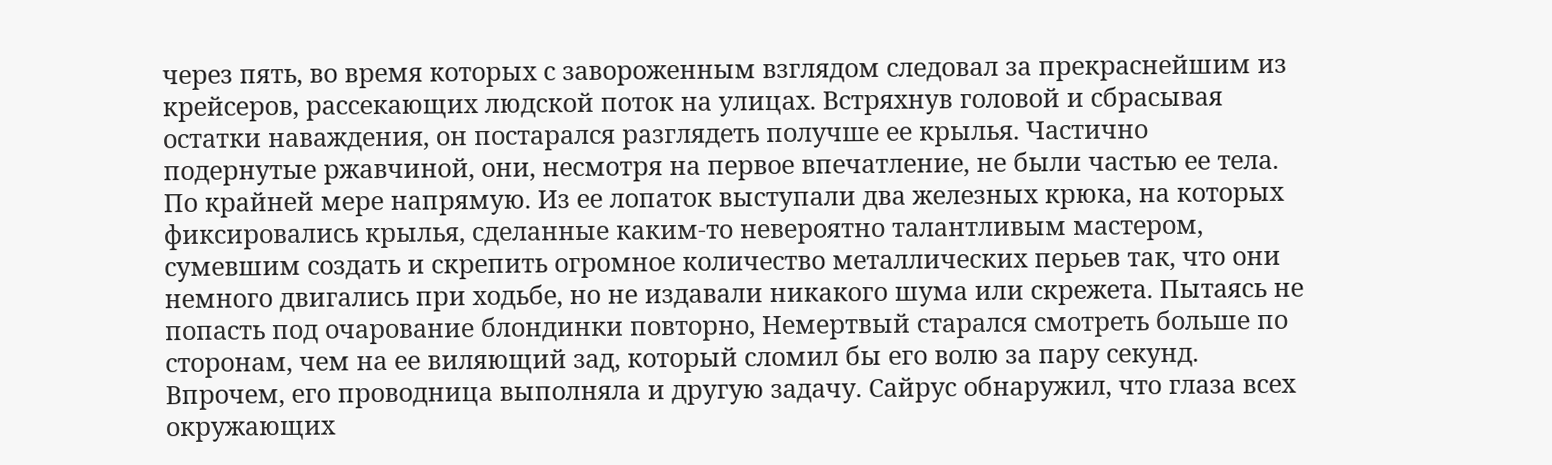через пять, во время которых с завороженным взглядом следовал за прекраснейшим из крейсеров, рассекающих людской поток на улицах. Встряхнув головой и сбрасывая остатки наваждения, он постарался разглядеть получше ее крылья. Частично подернутые ржавчиной, они, несмотря на первое впечатление, не были частью ее тела. По крайней мере напрямую. Из ее лопаток выступали два железных крюка, на которых фиксировались крылья, сделанные каким-то невероятно талантливым мастером, сумевшим создать и скрепить огромное количество металлических перьев так, что они немного двигались при ходьбе, но не издавали никакого шума или скрежета. Пытаясь не попасть под очарование блондинки повторно, Немертвый старался смотреть больше по сторонам, чем на ее виляющий зад, который сломил бы его волю за пару секунд. Впрочем, его проводница выполняла и другую задачу. Сайрус обнаружил, что глаза всех окружающих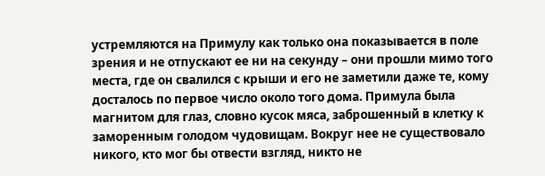устремляются на Примулу как только она показывается в поле зрения и не отпускают ее ни на секунду – они прошли мимо того места, где он свалился с крыши и его не заметили даже те, кому досталось по первое число около того дома. Примула была магнитом для глаз, словно кусок мяса, заброшенный в клетку к заморенным голодом чудовищам. Вокруг нее не существовало никого, кто мог бы отвести взгляд, никто не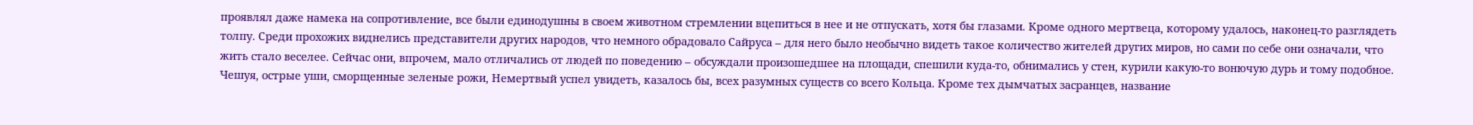проявлял даже намека на сопротивление, все были единодушны в своем животном стремлении вцепиться в нее и не отпускать, хотя бы глазами. Кроме одного мертвеца, которому удалось, наконец-то разглядеть толпу. Среди прохожих виднелись представители других народов, что немного обрадовало Сайруса – для него было необычно видеть такое количество жителей других миров, но сами по себе они означали, что жить стало веселее. Сейчас они, впрочем, мало отличались от людей по поведению – обсуждали произошедшее на площади, спешили куда-то, обнимались у стен, курили какую-то вонючую дурь и тому подобное. Чешуя, острые уши, сморщенные зеленые рожи, Немертвый успел увидеть, казалось бы, всех разумных существ со всего Кольца. Кроме тех дымчатых засранцев, название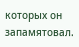которых он запамятовал.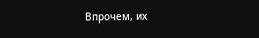Впрочем, их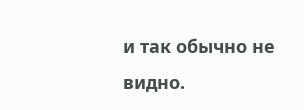и так обычно не видно.